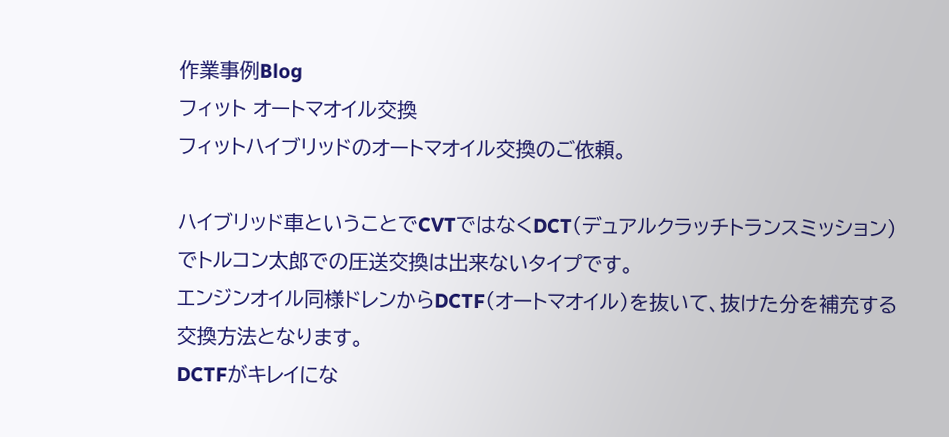作業事例Blog
フィット オートマオイル交換
フィットハイブリッドのオートマオイル交換のご依頼。

ハイブリッド車ということでCVTではなくDCT(デュアルクラッチトランスミッション)でトルコン太郎での圧送交換は出来ないタイプです。
エンジンオイル同様ドレンからDCTF(オートマオイル)を抜いて、抜けた分を補充する交換方法となります。
DCTFがキレイにな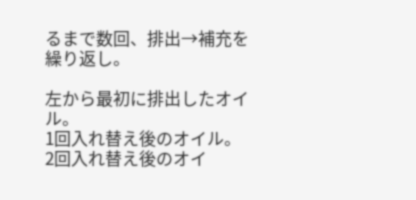るまで数回、排出→補充を繰り返し。

左から最初に排出したオイル。
1回入れ替え後のオイル。
2回入れ替え後のオイ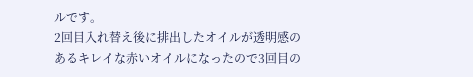ルです。
2回目入れ替え後に排出したオイルが透明感のあるキレイな赤いオイルになったので3回目の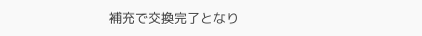補充で交換完了となり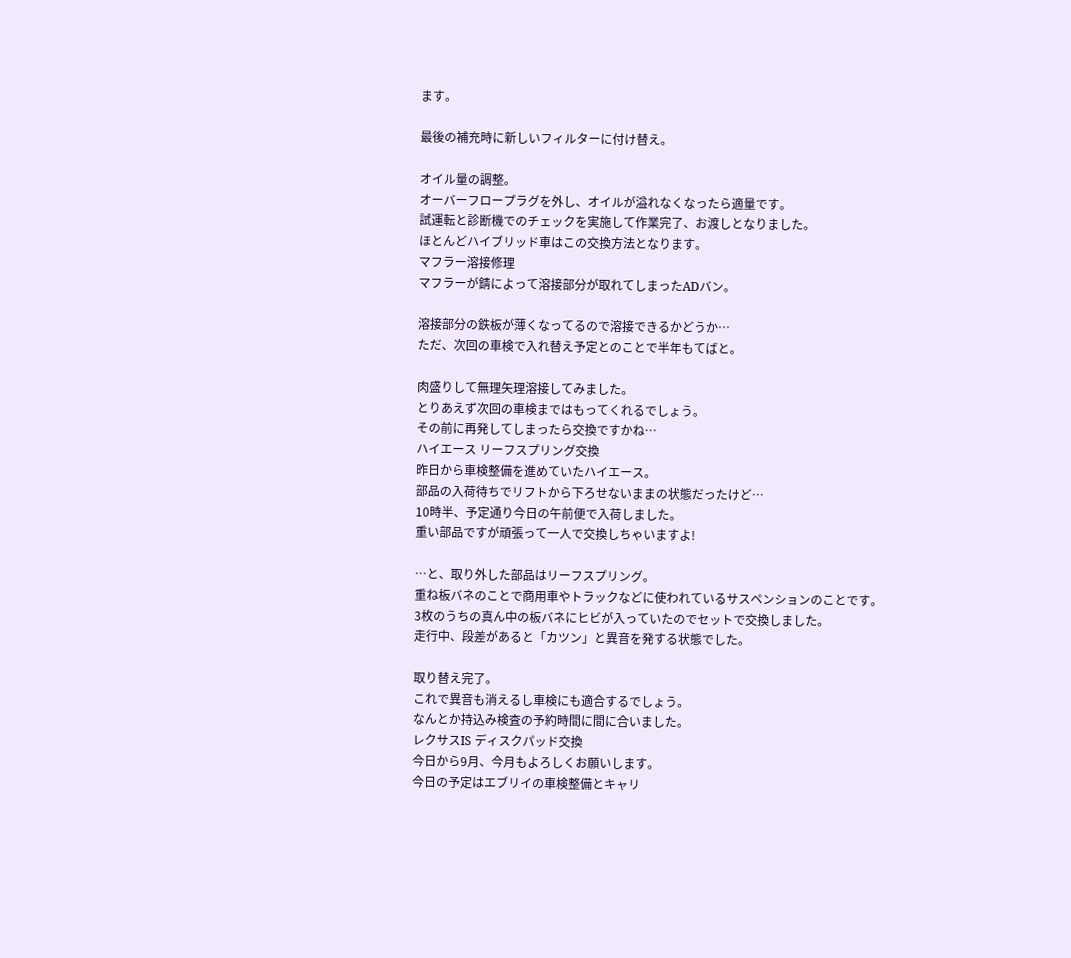ます。

最後の補充時に新しいフィルターに付け替え。

オイル量の調整。
オーバーフロープラグを外し、オイルが溢れなくなったら適量です。
試運転と診断機でのチェックを実施して作業完了、お渡しとなりました。
ほとんどハイブリッド車はこの交換方法となります。
マフラー溶接修理
マフラーが錆によって溶接部分が取れてしまったADバン。

溶接部分の鉄板が薄くなってるので溶接できるかどうか…
ただ、次回の車検で入れ替え予定とのことで半年もてばと。

肉盛りして無理矢理溶接してみました。
とりあえず次回の車検まではもってくれるでしょう。
その前に再発してしまったら交換ですかね…
ハイエース リーフスプリング交換
昨日から車検整備を進めていたハイエース。
部品の入荷待ちでリフトから下ろせないままの状態だったけど…
10時半、予定通り今日の午前便で入荷しました。
重い部品ですが頑張って一人で交換しちゃいますよ!

…と、取り外した部品はリーフスプリング。
重ね板バネのことで商用車やトラックなどに使われているサスペンションのことです。
3枚のうちの真ん中の板バネにヒビが入っていたのでセットで交換しました。
走行中、段差があると「カツン」と異音を発する状態でした。

取り替え完了。
これで異音も消えるし車検にも適合するでしょう。
なんとか持込み検査の予約時間に間に合いました。
レクサスIS ディスクパッド交換
今日から9月、今月もよろしくお願いします。
今日の予定はエブリイの車検整備とキャリ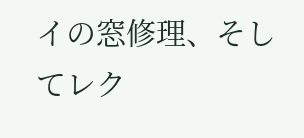イの窓修理、そしてレク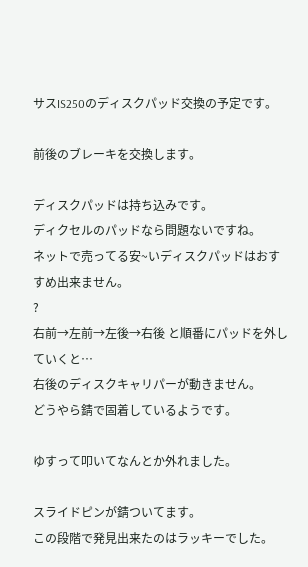サスIS250のディスクパッド交換の予定です。

前後のブレーキを交換します。

ディスクパッドは持ち込みです。
ディクセルのパッドなら問題ないですね。
ネットで売ってる安~いディスクパッドはおすすめ出来ません。
?
右前→左前→左後→右後 と順番にパッドを外していくと…
右後のディスクキャリパーが動きません。
どうやら錆で固着しているようです。

ゆすって叩いてなんとか外れました。

スライドピンが錆ついてます。
この段階で発見出来たのはラッキーでした。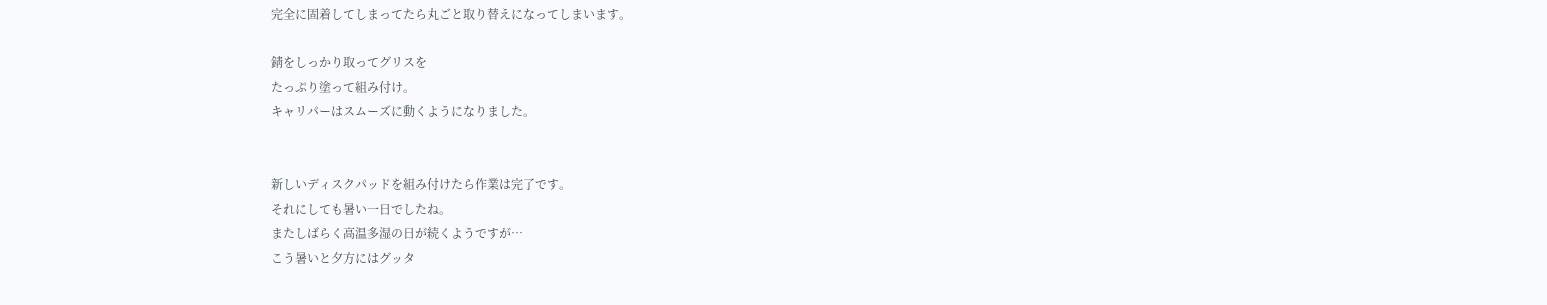完全に固着してしまってたら丸ごと取り替えになってしまいます。

錆をしっかり取ってグリスを
たっぷり塗って組み付け。
キャリパーはスムーズに動くようになりました。


新しいディスクパッドを組み付けたら作業は完了です。
それにしても暑い一日でしたね。
またしばらく高温多湿の日が続くようですが…
こう暑いと夕方にはグッタ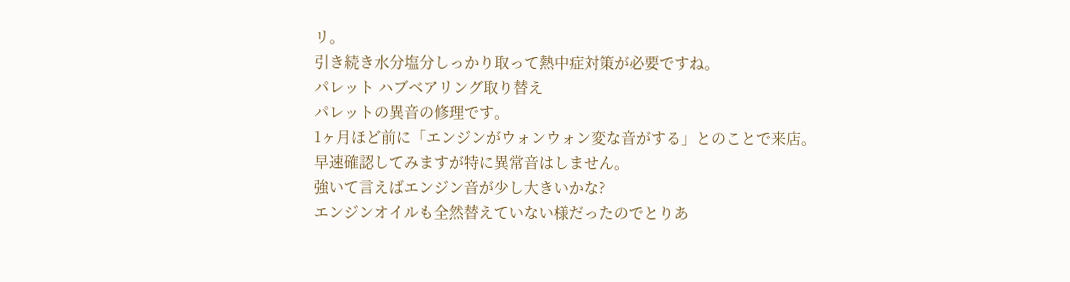リ。
引き続き水分塩分しっかり取って熱中症対策が必要ですね。
パレット ハブベアリング取り替え
パレットの異音の修理です。
1ヶ月ほど前に「エンジンがウォンウォン変な音がする」とのことで来店。
早速確認してみますが特に異常音はしません。
強いて言えばエンジン音が少し大きいかな?
エンジンオイルも全然替えていない様だったのでとりあ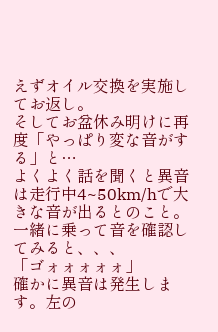えずオイル交換を実施してお返し。
そしてお盆休み明けに再度「やっぱり変な音がする」と…
よくよく話を聞くと異音は走行中4~50km/hで大きな音が出るとのこと。
一緒に乗って音を確認してみると、、、
「ゴォォォォォ」
確かに異音は発生します。左の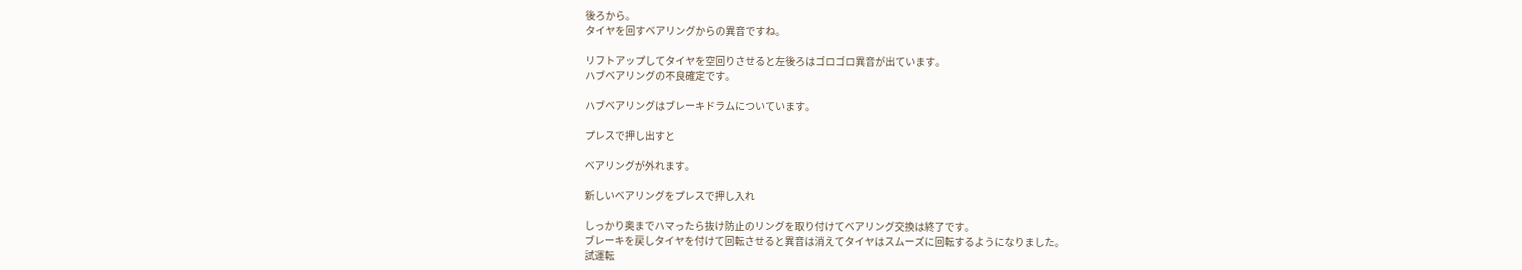後ろから。
タイヤを回すベアリングからの異音ですね。

リフトアップしてタイヤを空回りさせると左後ろはゴロゴロ異音が出ています。
ハブベアリングの不良確定です。

ハブベアリングはブレーキドラムについています。

プレスで押し出すと

ベアリングが外れます。

新しいベアリングをプレスで押し入れ

しっかり奥までハマったら抜け防止のリングを取り付けてベアリング交換は終了です。
ブレーキを戻しタイヤを付けて回転させると異音は消えてタイヤはスムーズに回転するようになりました。
試運転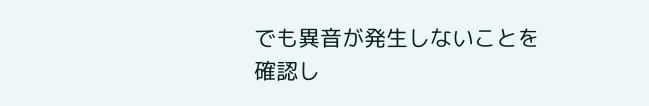でも異音が発生しないことを確認し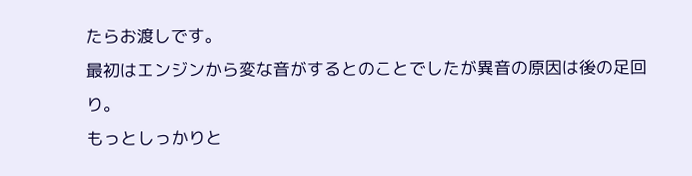たらお渡しです。
最初はエンジンから変な音がするとのことでしたが異音の原因は後の足回り。
もっとしっかりと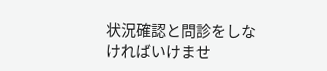状況確認と問診をしなければいけませ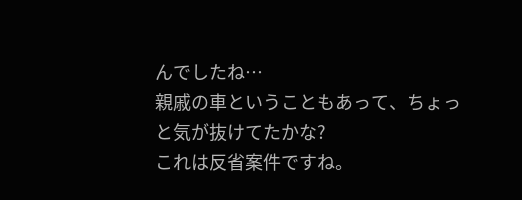んでしたね…
親戚の車ということもあって、ちょっと気が抜けてたかな?
これは反省案件ですね。